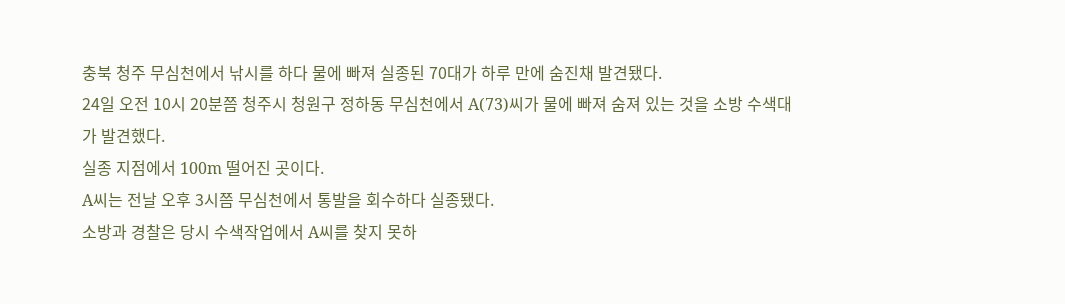충북 청주 무심천에서 낚시를 하다 물에 빠져 실종된 70대가 하루 만에 숨진채 발견됐다.
24일 오전 10시 20분쯤 청주시 청원구 정하동 무심천에서 A(73)씨가 물에 빠져 숨져 있는 것을 소방 수색대가 발견했다.
실종 지점에서 100m 떨어진 곳이다.
A씨는 전날 오후 3시쯤 무심천에서 통발을 회수하다 실종됐다.
소방과 경찰은 당시 수색작업에서 A씨를 찾지 못하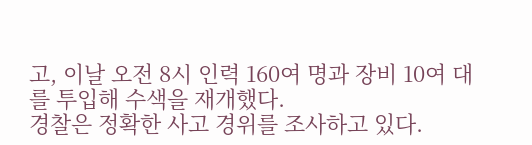고, 이날 오전 8시 인력 160여 명과 장비 10여 대를 투입해 수색을 재개했다.
경찰은 정확한 사고 경위를 조사하고 있다.